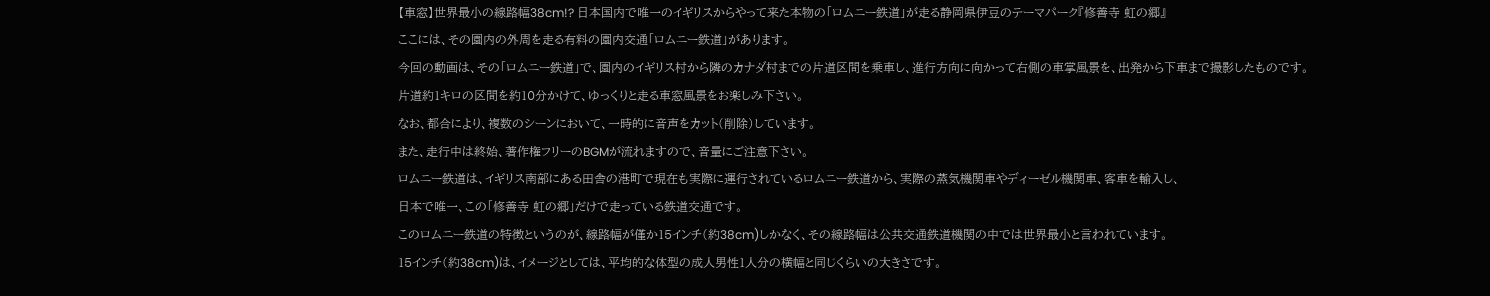【車窓】世界最小の線路幅38cm!? 日本国内で唯一のイギリスからやって来た本物の「ロムニー鉄道」が走る静岡県伊豆のテーマパーク『修善寺 虹の郷』
ここには、その園内の外周を走る有料の園内交通「ロムニー鉄道」があります。
今回の動画は、その「ロムニー鉄道」で、園内のイギリス村から隣のカナダ村までの片道区間を乗車し、進行方向に向かって右側の車掌風景を、出発から下車まで撮影したものです。
片道約1キロの区間を約10分かけて、ゆっくりと走る車窓風景をお楽しみ下さい。
なお、都合により、複数のシーンにおいて、一時的に音声をカット(削除)しています。
また、走行中は終始、著作権フリーのBGMが流れますので、音量にご注意下さい。
ロムニー鉄道は、イギリス南部にある田舎の港町で現在も実際に運行されているロムニー鉄道から、実際の蒸気機関車やディーゼル機関車、客車を輸入し、
日本で唯一、この「修善寺 虹の郷」だけで走っている鉄道交通です。
このロムニー鉄道の特徴というのが、線路幅が僅か15インチ(約38cm)しかなく、その線路幅は公共交通鉄道機関の中では世界最小と言われています。
15インチ(約38cm)は、イメージとしては、平均的な体型の成人男性1人分の横幅と同じくらいの大きさです。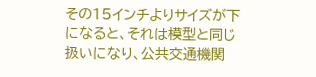その15インチよりサイズが下になると、それは模型と同じ扱いになり、公共交通機関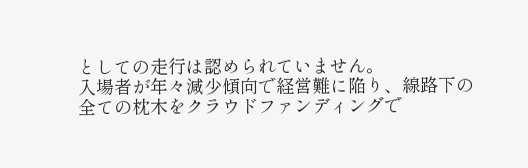としての走行は認められていません。
入場者が年々減少傾向で経営難に陥り、線路下の全ての枕木をクラウドファンディングで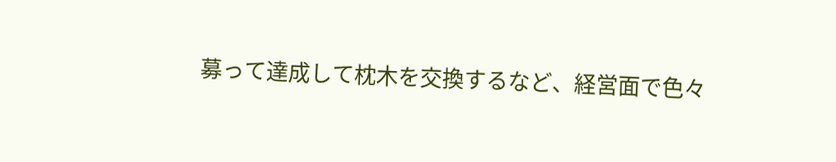募って達成して枕木を交換するなど、経営面で色々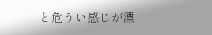と危うい感じが漂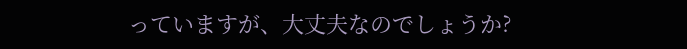っていますが、大丈夫なのでしょうか?